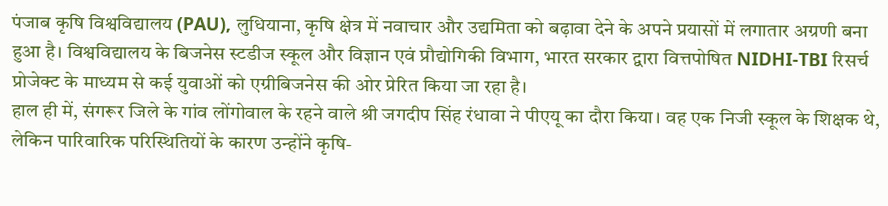पंजाब कृषि विश्वविद्यालय (PAU), लुधियाना, कृषि क्षेत्र में नवाचार और उद्यमिता को बढ़ावा देने के अपने प्रयासों में लगातार अग्रणी बना हुआ है। विश्वविद्यालय के बिजनेस स्टडीज स्कूल और विज्ञान एवं प्रौद्योगिकी विभाग, भारत सरकार द्वारा वित्तपोषित NIDHI-TBI रिसर्च प्रोजेक्ट के माध्यम से कई युवाओं को एग्रीबिजनेस की ओर प्रेरित किया जा रहा है।
हाल ही में, संगरूर जिले के गांव लोंगोवाल के रहने वाले श्री जगदीप सिंह रंधावा ने पीएयू का दौरा किया। वह एक निजी स्कूल के शिक्षक थे, लेकिन पारिवारिक परिस्थितियों के कारण उन्होंने कृषि-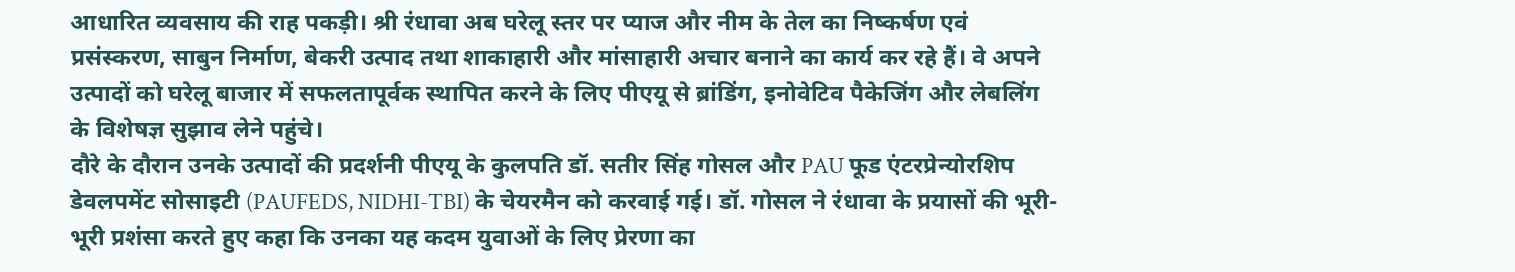आधारित व्यवसाय की राह पकड़ी। श्री रंधावा अब घरेलू स्तर पर प्याज और नीम के तेल का निष्कर्षण एवं प्रसंस्करण, साबुन निर्माण, बेकरी उत्पाद तथा शाकाहारी और मांसाहारी अचार बनाने का कार्य कर रहे हैं। वे अपने उत्पादों को घरेलू बाजार में सफलतापूर्वक स्थापित करने के लिए पीएयू से ब्रांडिंग, इनोवेटिव पैकेजिंग और लेबलिंग के विशेषज्ञ सुझाव लेने पहुंचे।
दौरे के दौरान उनके उत्पादों की प्रदर्शनी पीएयू के कुलपति डॉ. सतीर सिंह गोसल और PAU फूड एंटरप्रेन्योरशिप डेवलपमेंट सोसाइटी (PAUFEDS, NIDHI-TBI) के चेयरमैन को करवाई गई। डॉ. गोसल ने रंधावा के प्रयासों की भूरी-भूरी प्रशंसा करते हुए कहा कि उनका यह कदम युवाओं के लिए प्रेरणा का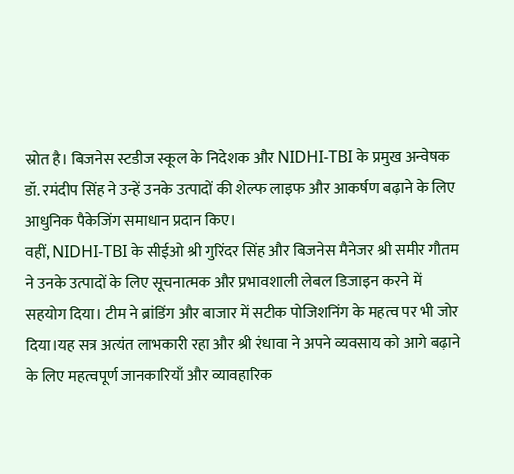स्रोत है। बिजनेस स्टडीज स्कूल के निदेशक और NIDHI-TBI के प्रमुख अन्वेषक डॉ. रमंदीप सिंह ने उन्हें उनके उत्पादों की शेल्फ लाइफ और आकर्षण बढ़ाने के लिए आधुनिक पैकेजिंग समाधान प्रदान किए।
वहीं, NIDHI-TBI के सीईओ श्री गुरिंदर सिंह और बिजनेस मैनेजर श्री समीर गौतम ने उनके उत्पादों के लिए सूचनात्मक और प्रभावशाली लेबल डिजाइन करने में सहयोग दिया। टीम ने ब्रांडिंग और बाजार में सटीक पोजिशनिंग के महत्व पर भी जोर दिया।यह सत्र अत्यंत लाभकारी रहा और श्री रंधावा ने अपने व्यवसाय को आगे बढ़ाने के लिए महत्वपूर्ण जानकारियाँ और व्यावहारिक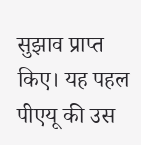सुझाव प्राप्त किए। यह पहल पीएयू की उस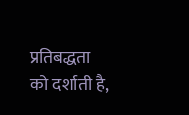प्रतिबद्धता को दर्शाती है,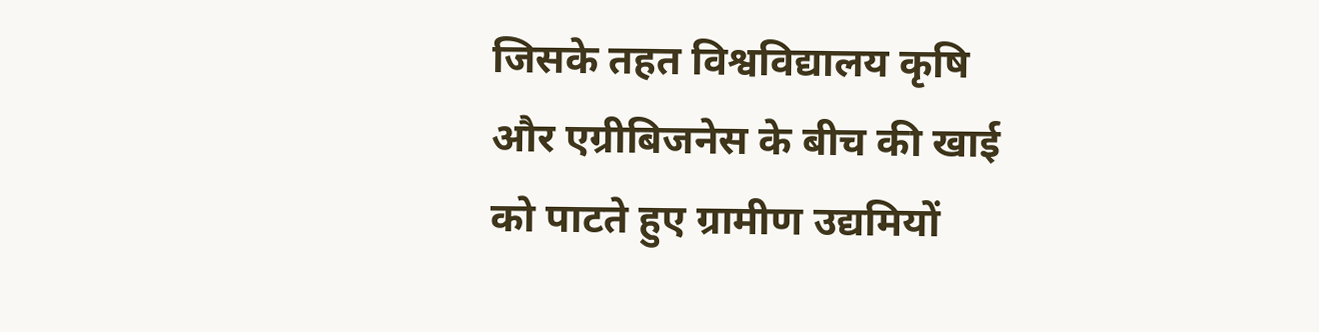जिसके तहत विश्वविद्यालय कृषि और एग्रीबिजनेस के बीच की खाई को पाटते हुए ग्रामीण उद्यमियों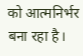को आत्मनिर्भर बना रहा है।